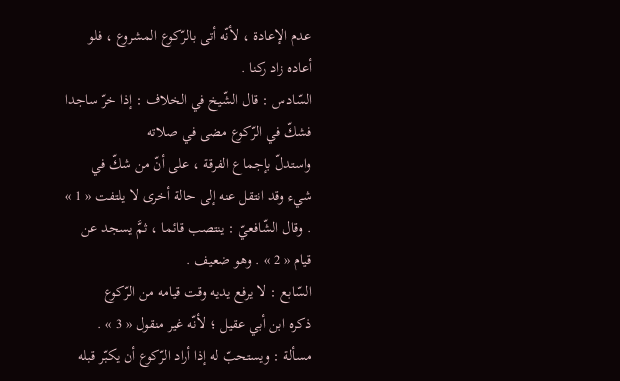عدم الإعادة ، لأنّه أتى بالرّكوع المشروع ، فلو أعاده زاد ركنا .
السّادس : قال الشّيخ في الخلاف : إذا خرّ ساجدا فشكّ في الرّكوع مضى في صلاته
واستدلّ بإجماع الفرقة ، على أنّ من شكّ في شيء وقد انتقل عنه إلى حالة أخرى لا يلتفت « 1 » . وقال الشّافعيّ : ينتصب قائما ، ثمَّ يسجد عن قيام « 2 » . وهو ضعيف .
السّابع : لا يرفع يديه وقت قيامه من الرّكوع
ذكره ابن أبي عقيل ؛ لأنّه غير منقول « 3 » .
مسألة : ويستحبّ له إذا أراد الرّكوع أن يكبّر قبله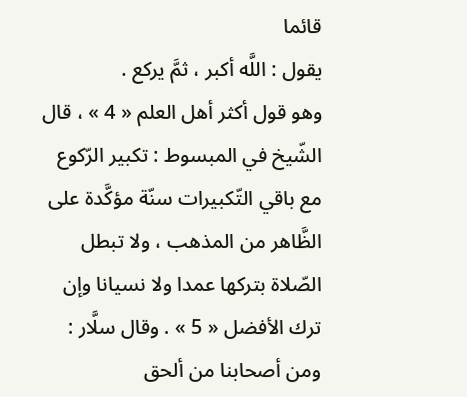قائما
يقول : اللَّه أكبر ، ثمَّ يركع .
وهو قول أكثر أهل العلم « 4 » ، قال الشّيخ في المبسوط : تكبير الرّكوع مع باقي التّكبيرات سنّة مؤكَّدة على الظَّاهر من المذهب ، ولا تبطل الصّلاة بتركها عمدا ولا نسيانا وإن ترك الأفضل « 5 » . وقال سلَّار : ومن أصحابنا من ألحق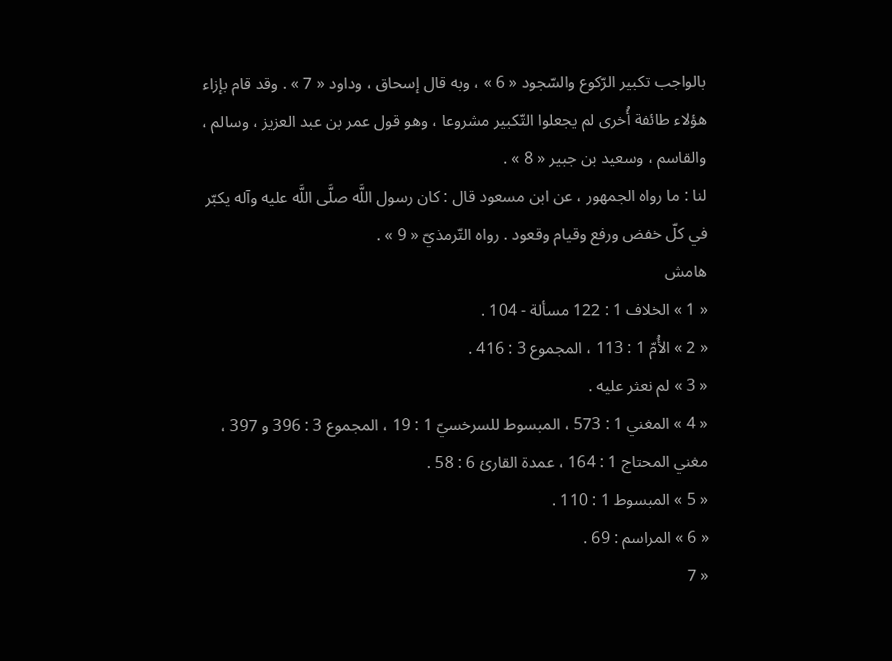بالواجب تكبير الرّكوع والسّجود « 6 » ، وبه قال إسحاق ، وداود « 7 » . وقد قام بإزاء هؤلاء طائفة أُخرى لم يجعلوا التّكبير مشروعا ، وهو قول عمر بن عبد العزيز ، وسالم ، والقاسم ، وسعيد بن جبير « 8 » .
لنا : ما رواه الجمهور ، عن ابن مسعود قال : كان رسول اللَّه صلَّى اللَّه عليه وآله يكبّر في كلّ خفض ورفع وقيام وقعود . رواه التّرمذيّ « 9 » .
هامش
« 1 » الخلاف 1 : 122 مسألة - 104 .
« 2 » الأُمّ 1 : 113 ، المجموع 3 : 416 .
« 3 » لم نعثر عليه .
« 4 » المغني 1 : 573 ، المبسوط للسرخسيّ 1 : 19 ، المجموع 3 : 396 و 397 ، مغني المحتاج 1 : 164 ، عمدة القارئ 6 : 58 .
« 5 » المبسوط 1 : 110 .
« 6 » المراسم : 69 .
« 7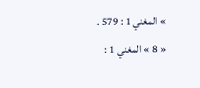» المغني 1 : 579 .
« 8 » المغني 1 :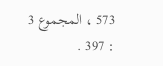573 ، المجموع 3 : 397 .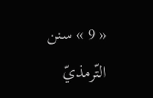« 9 » سنن التّرمذيّ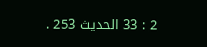2 : 33 الحديث 253 .